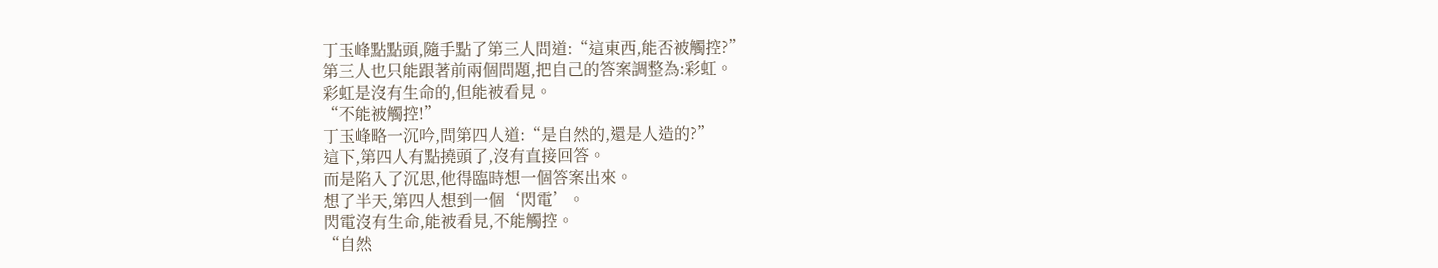丁玉峰點點頭,隨手點了第三人問道:“這東西,能否被觸控?”
第三人也只能跟著前兩個問題,把自己的答案調整為:彩虹。
彩虹是沒有生命的,但能被看見。
“不能被觸控!”
丁玉峰略一沉吟,問第四人道:“是自然的,還是人造的?”
這下,第四人有點撓頭了,沒有直接回答。
而是陷入了沉思,他得臨時想一個答案出來。
想了半天,第四人想到一個‘閃電’。
閃電沒有生命,能被看見,不能觸控。
“自然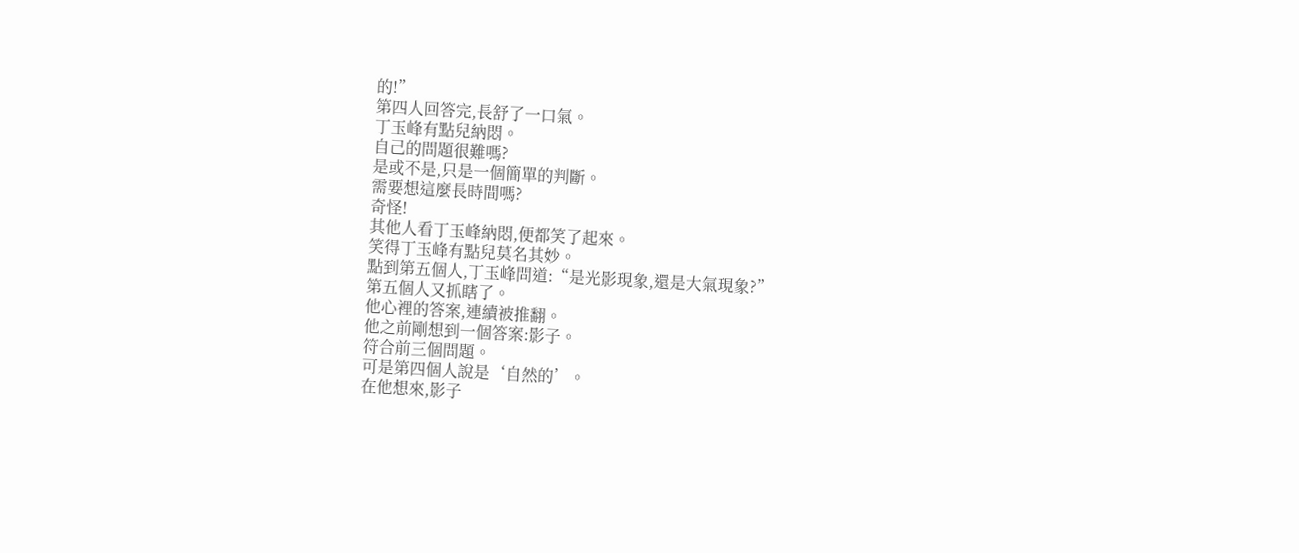的!”
第四人回答完,長舒了一口氣。
丁玉峰有點兒納悶。
自己的問題很難嗎?
是或不是,只是一個簡單的判斷。
需要想這麼長時間嗎?
奇怪!
其他人看丁玉峰納悶,便都笑了起來。
笑得丁玉峰有點兒莫名其妙。
點到第五個人,丁玉峰問道:“是光影現象,還是大氣現象?”
第五個人又抓瞎了。
他心裡的答案,連續被推翻。
他之前剛想到一個答案:影子。
符合前三個問題。
可是第四個人說是‘自然的’。
在他想來,影子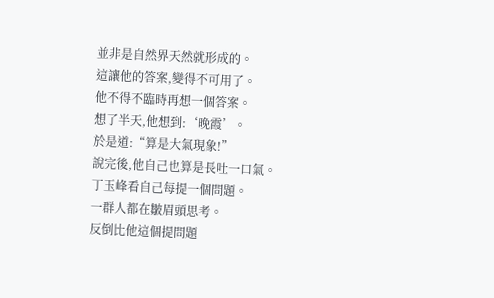並非是自然界天然就形成的。
這讓他的答案,變得不可用了。
他不得不臨時再想一個答案。
想了半天,他想到:‘晚霞’。
於是道:“算是大氣現象!”
說完後,他自己也算是長吐一口氣。
丁玉峰看自己每提一個問題。
一群人都在皺眉頭思考。
反倒比他這個提問題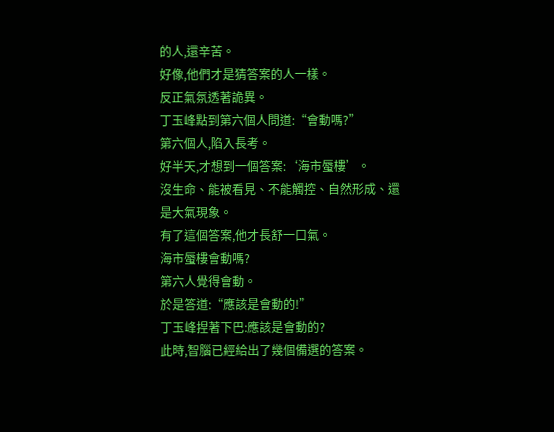的人,還辛苦。
好像,他們才是猜答案的人一樣。
反正氣氛透著詭異。
丁玉峰點到第六個人問道:“會動嗎?”
第六個人,陷入長考。
好半天,才想到一個答案:‘海市蜃樓’。
沒生命、能被看見、不能觸控、自然形成、還是大氣現象。
有了這個答案,他才長舒一口氣。
海市蜃樓會動嗎?
第六人覺得會動。
於是答道:“應該是會動的!”
丁玉峰捏著下巴:應該是會動的?
此時,智腦已經給出了幾個備選的答案。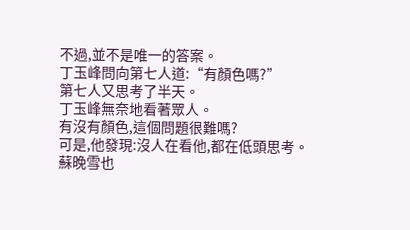不過,並不是唯一的答案。
丁玉峰問向第七人道:“有顏色嗎?”
第七人又思考了半天。
丁玉峰無奈地看著眾人。
有沒有顏色,這個問題很難嗎?
可是,他發現:沒人在看他,都在低頭思考。
蘇晚雪也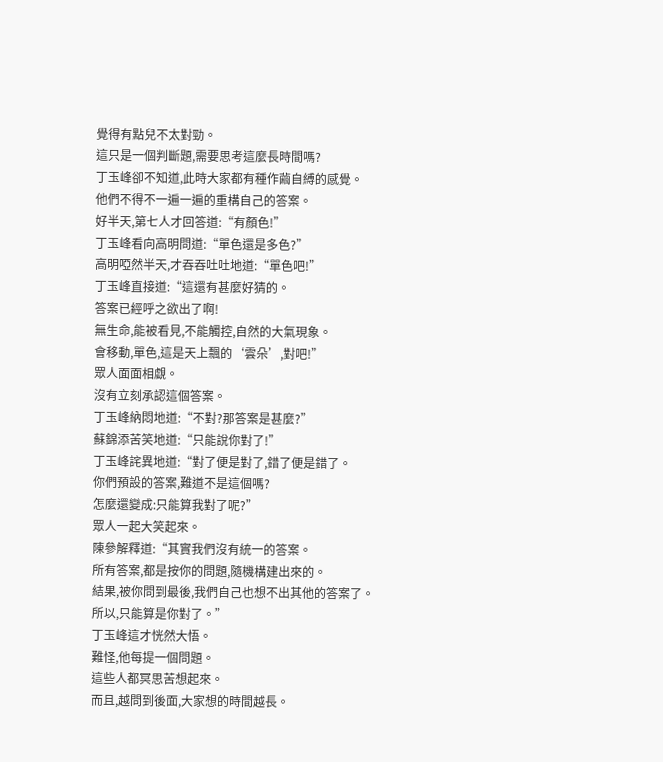覺得有點兒不太對勁。
這只是一個判斷題,需要思考這麼長時間嗎?
丁玉峰卻不知道,此時大家都有種作繭自縛的感覺。
他們不得不一遍一遍的重構自己的答案。
好半天,第七人才回答道:“有顏色!”
丁玉峰看向高明問道:“單色還是多色?”
高明啞然半天,才吞吞吐吐地道:“單色吧!”
丁玉峰直接道:“這還有甚麼好猜的。
答案已經呼之欲出了啊!
無生命,能被看見,不能觸控,自然的大氣現象。
會移動,單色,這是天上飄的‘雲朵’,對吧!”
眾人面面相覷。
沒有立刻承認這個答案。
丁玉峰納悶地道:“不對?那答案是甚麼?”
蘇錦添苦笑地道:“只能說你對了!”
丁玉峰詫異地道:“對了便是對了,錯了便是錯了。
你們預設的答案,難道不是這個嗎?
怎麼還變成:只能算我對了呢?”
眾人一起大笑起來。
陳參解釋道:“其實我們沒有統一的答案。
所有答案,都是按你的問題,隨機構建出來的。
結果,被你問到最後,我們自己也想不出其他的答案了。
所以,只能算是你對了。”
丁玉峰這才恍然大悟。
難怪,他每提一個問題。
這些人都冥思苦想起來。
而且,越問到後面,大家想的時間越長。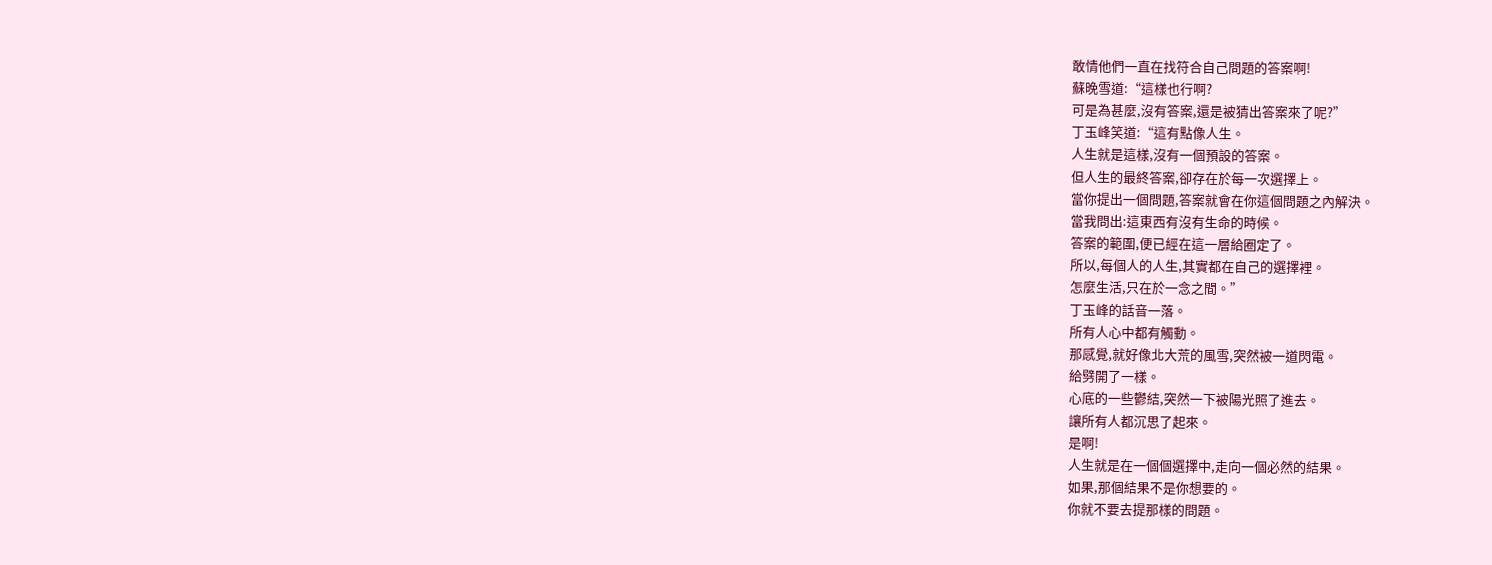敢情他們一直在找符合自己問題的答案啊!
蘇晚雪道:“這樣也行啊?
可是為甚麼,沒有答案,還是被猜出答案來了呢?”
丁玉峰笑道:“這有點像人生。
人生就是這樣,沒有一個預設的答案。
但人生的最終答案,卻存在於每一次選擇上。
當你提出一個問題,答案就會在你這個問題之內解決。
當我問出:這東西有沒有生命的時候。
答案的範圍,便已經在這一層給圈定了。
所以,每個人的人生,其實都在自己的選擇裡。
怎麼生活,只在於一念之間。”
丁玉峰的話音一落。
所有人心中都有觸動。
那感覺,就好像北大荒的風雪,突然被一道閃電。
給劈開了一樣。
心底的一些鬱結,突然一下被陽光照了進去。
讓所有人都沉思了起來。
是啊!
人生就是在一個個選擇中,走向一個必然的結果。
如果,那個結果不是你想要的。
你就不要去提那樣的問題。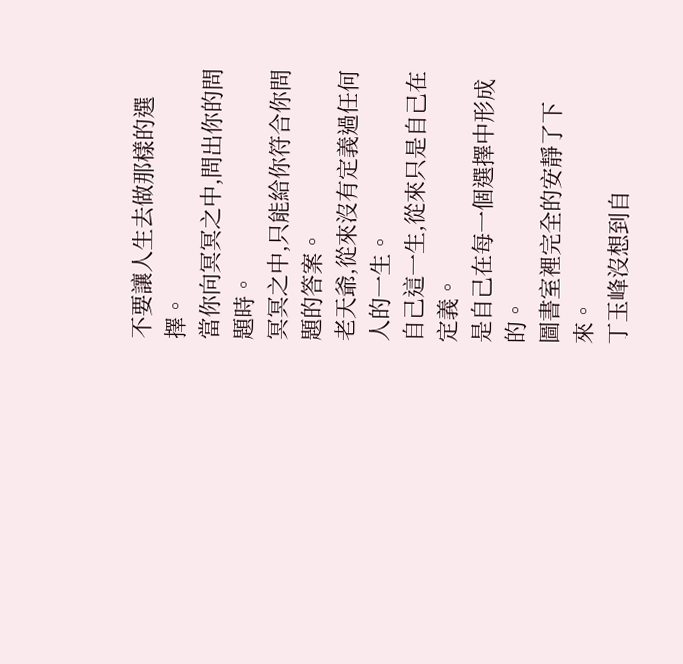不要讓人生去做那樣的選擇。
當你向冥冥之中,問出你的問題時。
冥冥之中,只能給你符合你問題的答案。
老天爺,從來沒有定義過任何人的一生。
自己這一生,從來只是自己在定義。
是自己在每一個選擇中形成的。
圖書室裡完全的安靜了下來。
丁玉峰沒想到自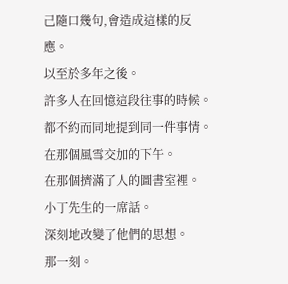己隨口幾句,會造成這樣的反應。
以至於多年之後。
許多人在回憶這段往事的時候。
都不約而同地提到同一件事情。
在那個風雪交加的下午。
在那個擠滿了人的圖書室裡。
小丁先生的一席話。
深刻地改變了他們的思想。
那一刻。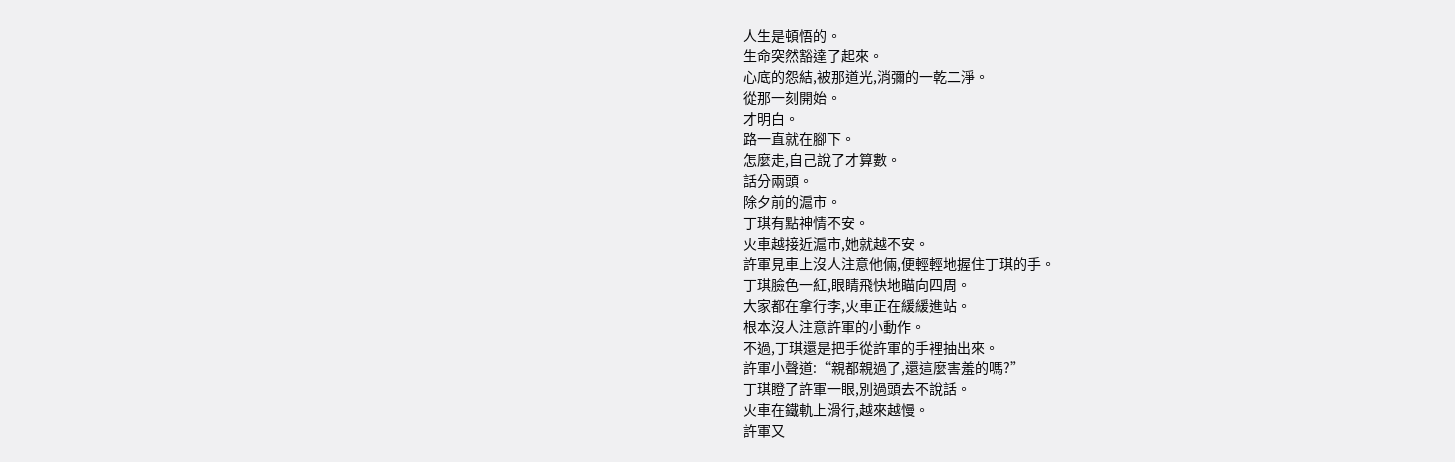人生是頓悟的。
生命突然豁達了起來。
心底的怨結,被那道光,消彌的一乾二淨。
從那一刻開始。
才明白。
路一直就在腳下。
怎麼走,自己說了才算數。
話分兩頭。
除夕前的滬市。
丁琪有點神情不安。
火車越接近滬市,她就越不安。
許軍見車上沒人注意他倆,便輕輕地握住丁琪的手。
丁琪臉色一紅,眼睛飛快地瞄向四周。
大家都在拿行李,火車正在緩緩進站。
根本沒人注意許軍的小動作。
不過,丁琪還是把手從許軍的手裡抽出來。
許軍小聲道:“親都親過了,還這麼害羞的嗎?”
丁琪瞪了許軍一眼,別過頭去不說話。
火車在鐵軌上滑行,越來越慢。
許軍又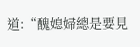道:“醜媳婦總是要見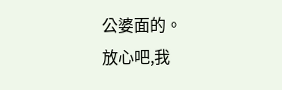公婆面的。
放心吧,我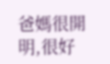爸媽很開明,很好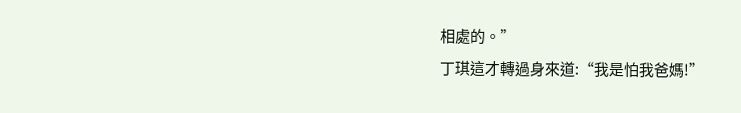相處的。”
丁琪這才轉過身來道:“我是怕我爸媽!”